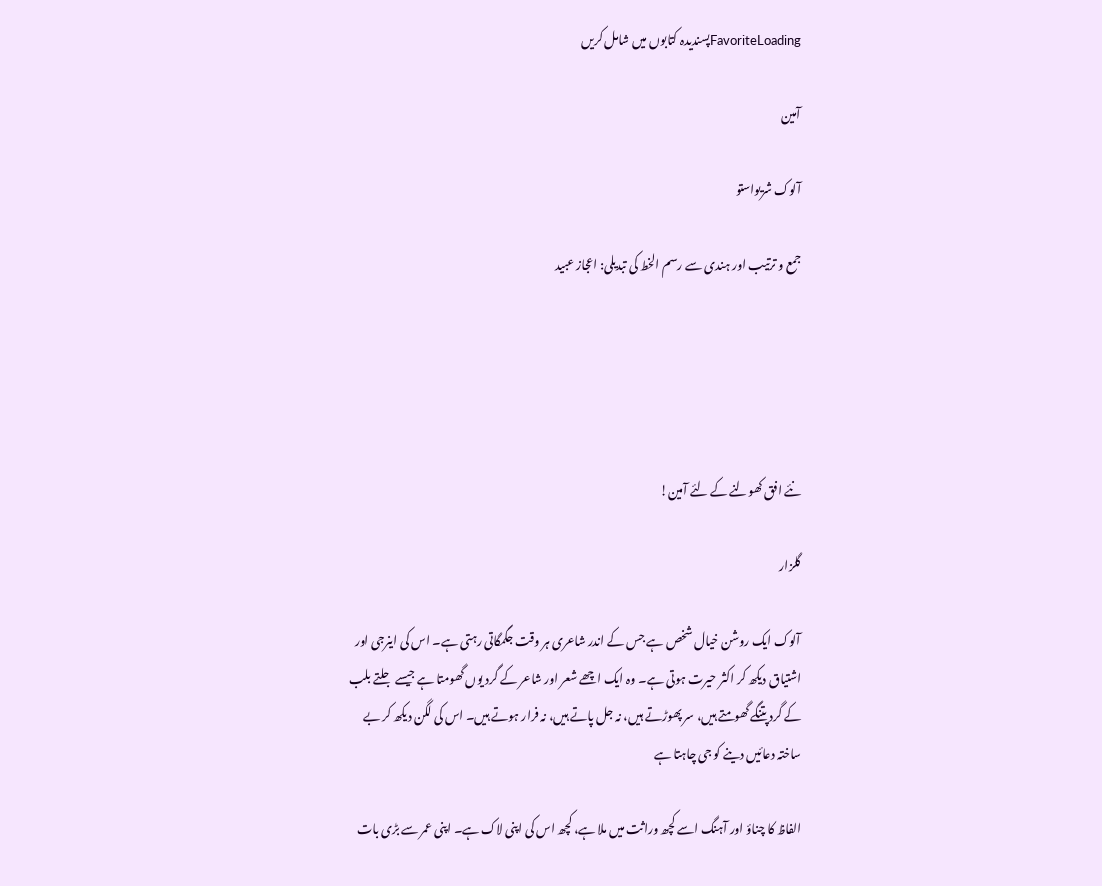FavoriteLoadingپسندیدہ کتابوں میں شامل کریں

آمین

آلوک شریواستو

جمع و ترتیب اور ہندی سے رسم الخط کی تبدیلی: اعجاز عبید





نئے افق کھولنے کے لئے آمین!

گلزار

آلوک ایک روشن خیال شخص ہے جس کے اندر شاعری ہر وقت جگمگاتی رہتی ہے۔ اس کی اینرجی اور اشتیاق دیکھ کر اکثر حیرت ہوتی ہے۔ وہ ایک اچھے شعر اور شاعر کے گرد یوں گھومتا ہے جیسے جلتے بلب کے گرد پتنگے گھومتے ہیں، سر پھوڑتے ہیں، نہ جل پاتے ہیں، نہ فرار ہوتے ہیں۔ اس کی لگن دیکھ کر بے ساختہ دعائیں دینے کو جی چاہتا ہے

الفاظ کا چناؤ اور آہنگ اسے کچھ وراثت میں ملا ہے، کچھ اس کی اپنی لاک ہے۔ اپنی عمر سے بڑی بات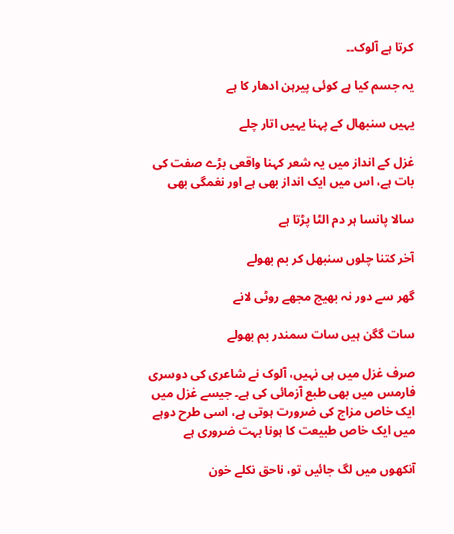کرتا ہے آلوک۔۔

یہ جسم کیا ہے کوئی پیرہن ادھار کا ہے

یہیں سنبھال کے پہنا یہیں اتار چلے

غزل کے انداز میں یہ شعر کہنا واقعی بڑے صفت کی بات ہے، اس میں ایک انداز بھی ہے اور نغمگی بھی

سالا پانسا ہر دم الٹا پڑتا ہے

آخر کتنا چلوں سنبھل کر بم بھولے

گھر سے دور نہ بھیج مجھے روٹی لانے

سات گگن ہیں سات سمندر بم بھولے

صرف غزل میں ہی نہیں، آلوک نے شاعری کی دوسری فارمس میں بھی طبع آزمائی کی ہے۔ جیسے غزل میں ایک خاص مزاج کی ضرورت ہوتی ہے، اسی طرح دوہے میں ایک خاص طبیعت کا ہونا بہت ضروری ہے

آنکھوں میں لگ جائیں تو، ناحق نکلے خون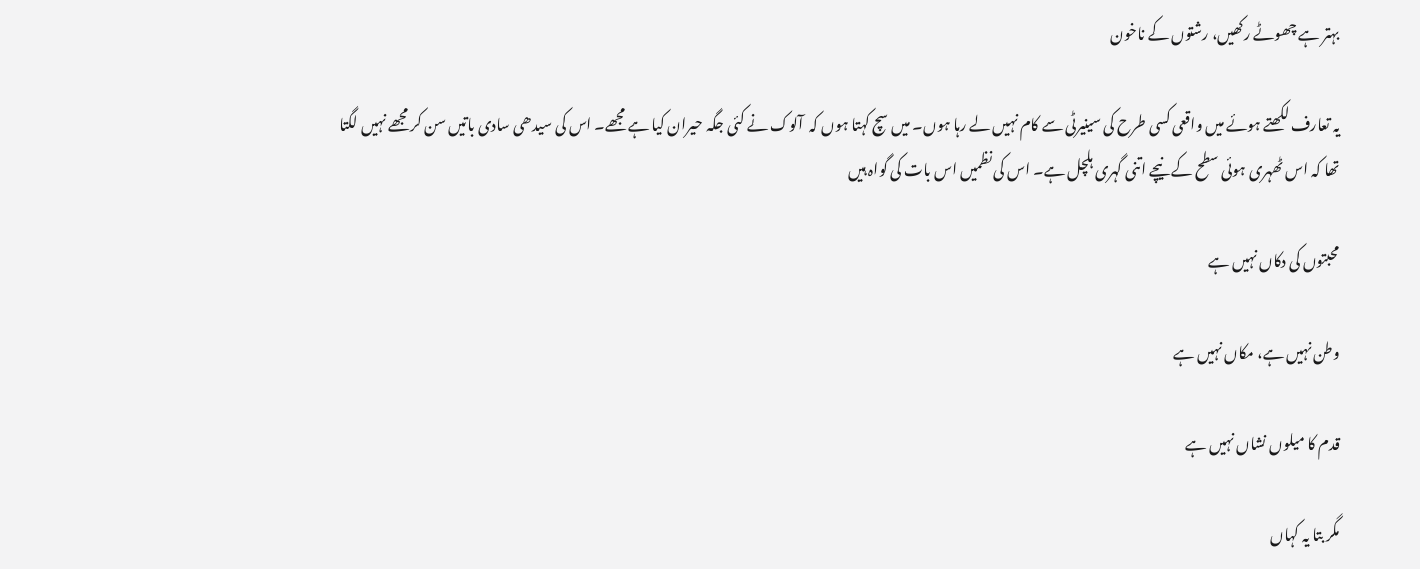بہتر ہے چھوٹے رکھیں، رشتوں کے ناخون

یہ تعارف لکھتے ہوئے میں واقعی کسی طرح کی سینیرٹی سے کام نہیں لے رہا ہوں۔ میں سچ کہتا ہوں کہ  آلوک نے کئی جگہ حیران کیا ہے مجھے۔ اس کی سیدھی سادی باتیں سن کر مجھے نہیں لگتا تھا کہ اس ٹھہری ہوئی سطح کے نیچے اتنی گہری ہلچل ہے۔ اس کی نظمیں اس بات کی گواہ ہیں

محبتوں کی دکاں نہیں ہے

وطن نہیں ہے، مکاں نہیں ہے

قدم کا میلوں نشاں نہیں ہے

مگر بتا یہ کہاں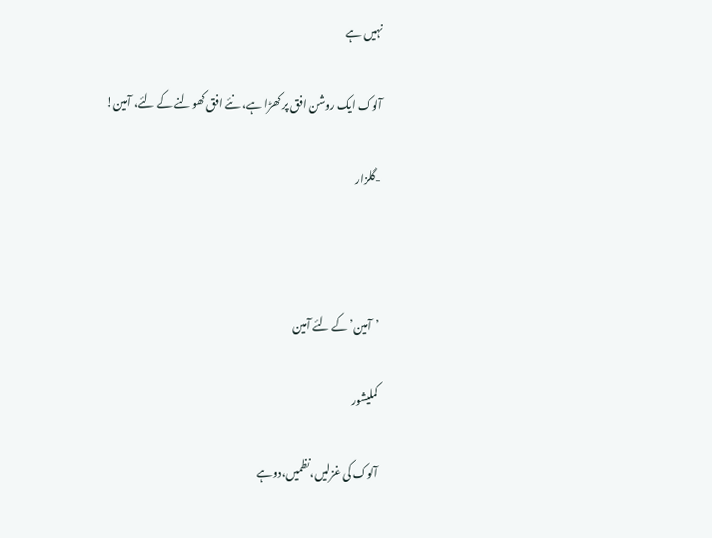نہیں ہے

آلوک ایک روشن افق پر کھڑا ہے، نئے افق کھولنے کے لئے، آمین!

-گلزار



’آمین’ کے لئے آمین

کملیشور

آلوک کی غزلیں،نظمیں،دوہے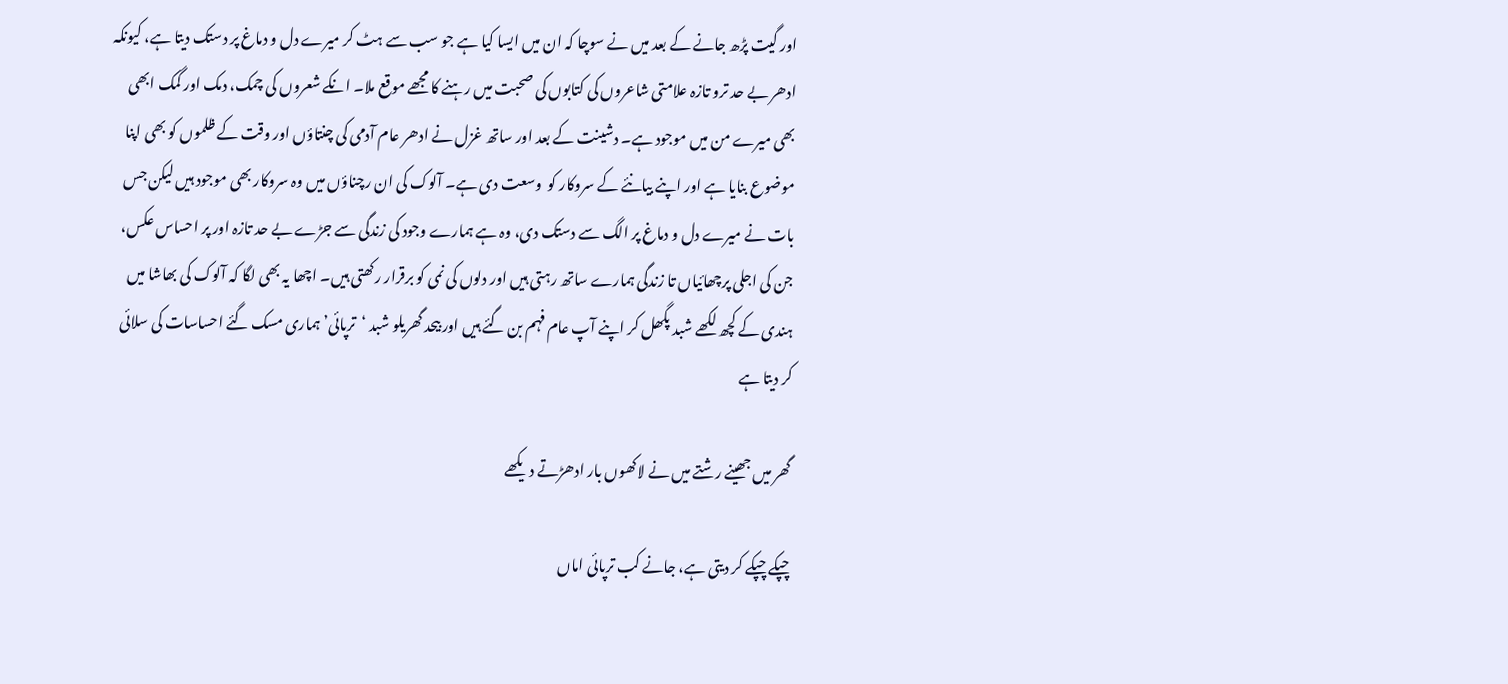اور گیت پڑھ جانے کے بعد میں نے سوچا کہ ان میں ایسا کیا ہے جو سب سے ہٹ کر میرے دل و دماغ پر دستک دیتا ہے، کیونکہ ادھر بے حد ترو تازہ علامتی شاعروں کی کتابوں کی صحبت میں رہنے کا مجھے موقع ملا۔ انکے شعروں کی چمک، دمک اور گمک ابھی بھی میرے من میں موجود ہے۔ دشینت کے بعد اور ساتھ غزل نے ادھر عام آدمی کی چنتاؤں اور وقت کے ظلموں کو بھی اپنا موضوع بنایا ہے اور اپنے بیانئے کے سروکار کو  وسعت دی ہے۔ آلوک کی ان رچناؤں میں وہ سروکار بھی موجود ہیں لیکن جس بات نے میرے دل و دماغ پر الگ سے دستک دی، وہ ہے ہمارے وجود کی زندگی سے جڑے بے حد تازہ اور پر احساس عکس، جن کی اجلی پرچھائیاں تا زندگی ہمارے ساتھ رہتی ہیں اور دلوں کی نمی کو برقرار رکھتی ہیں۔ اچھا یہ بھی لگا کہ آلوک کی بھاشا میں ہندی کے کچھ لکھے شبد پگھل کر اپنے آپ عام فہم بن گئے ہیں اور بیحد گھریلو شبد ‘ترپائی’ ہماری مسک گئے احساسات کی سلائی کر دیتا ہے

گھر میں جھینے رشتے میں نے لاکھوں بار ادھڑتے دیکھے

چپکے چپکے کر دیتی ہے، جانے کب ترپائی اماں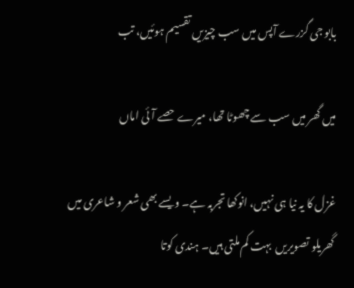بابو جی گزرے آپس میں سب چیزیں تقسیم ہوئیں، تب

میں گھر میں سب سے چھوٹا تھا، میرے حصے آئی اماں

غزل کا یہ نیا ہی نہیں، انوکھا تجربہ ہے۔ ویسے بھی شعر و شاعری میں گھریلو تصویریں  بہت کم ملتی ہیں۔ ہندی کوتا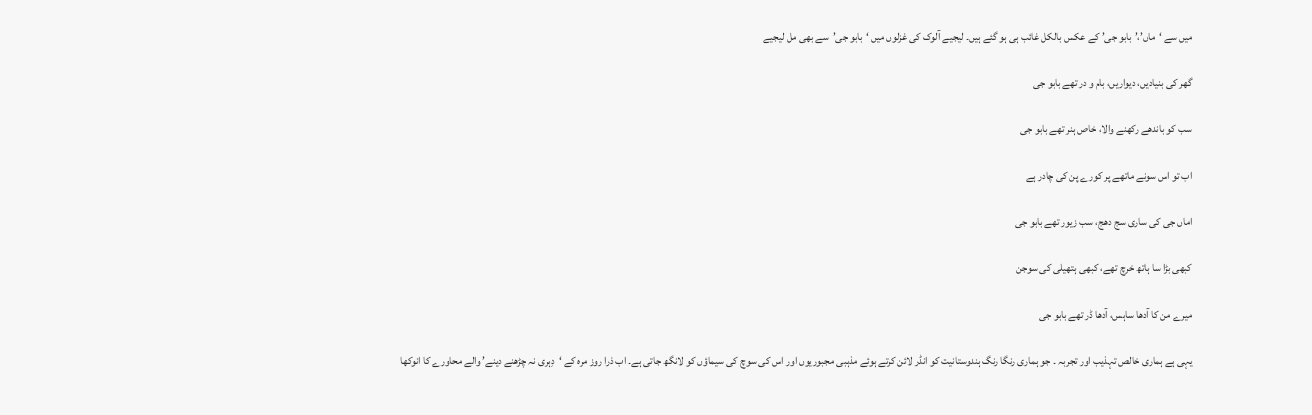میں سے ‘ماں’،’بابو جی’ کے عکس بالکل غائب ہی ہو گئے ہیں۔ لیجیے آلوک کی غزلوں میں ‘بابو جی’سے بھی مل لیجیے

گھر کی بنیادیں، دیواریں، بام و در تھے بابو جی

سب کو باندھے رکھنے والا، خاص ہنر تھے بابو جی

اب تو اس سونے ماتھے پر کورے پن کی چادر ہے

اماں جی کی ساری سج دھج، سب زیور تھے بابو جی

کبھی بڑا سا ہاتھ خرچ تھے، کبھی ہتھیلی کی سوجن

میرے من کا آدھا ساہس، آدھا ڈر تھے بابو جی

یہی ہے ہماری خالص تہذیب اور تجربہ ۔ جو ہماری رنگا رنگ ہندوستانیت کو انڈر لائن کرتے ہوئے مذہبی مجبوریوں اور اس کی سوچ کی سیماؤں کو لانگھ جاتی ہے۔ اب ذرا روز مرہ کے ‘دِہری نہ چڑھنے دینے’ والے محاورے کا انوکھا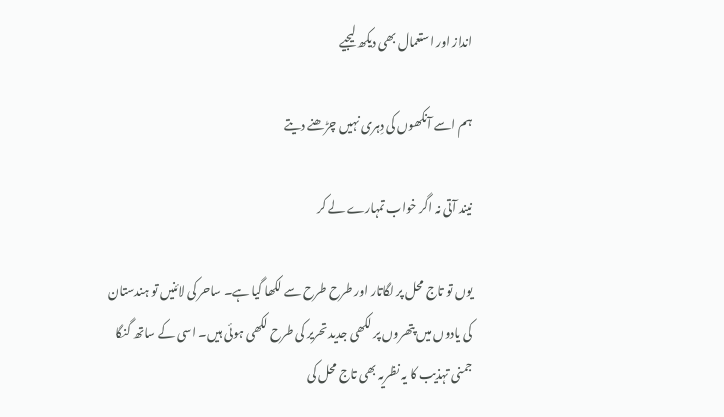انداز اور استعمال بھی دیکھ لیجیے

ہم اسے آنکھوں کی دِہری نہیں چڑھنے دیتے

نیند آتی نہ اگر خواب تمہارے لے کر

یوں تو تاج محل پر لگاتار اور طرح طرح سے لکھا گیا ہے۔ ساحر کی لائنیں تو ہندستان کی یادوں میں پتھروں پر لکھی جدید تحریر کی طرح لکھی ہوئی ہیں۔ اسی کے ساتھ گنگا جمنی تہذیب کا یہ نظریہ بھی تاج محل کی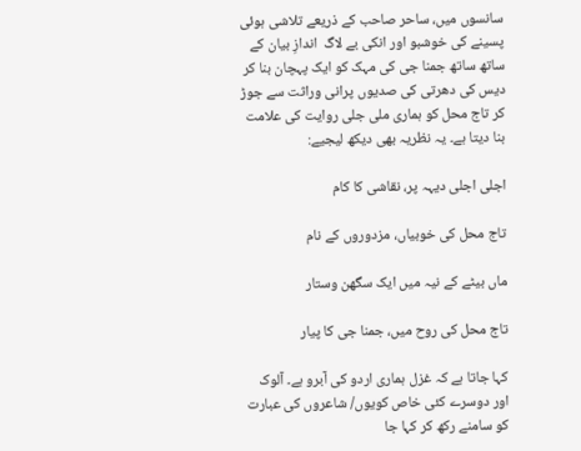سانسوں میں، ساحر صاحب کے ذریعے تلاشی ہوئی پسینے کی خوشبو اور انکی بے لاگ  اندازِ بیان کے ساتھ ساتھ جمنا جی کی مہک کو ایک پہچان بنا کر دیس کی دھرتی کی صدیوں پرانی وراثت سے جوڑ کر تاج محل کو ہماری ملی جلی روایت کی علامت بنا دیتا ہے۔ یہ نظریہ بھی دیکھ لیجیے:

اجلی اجلی دیہہ پر، نقاشی کا کام

تاج محل کی خوبیاں، مزدوروں کے نام

ماں بیٹے کے نیہ میں ایک سگھن وستار

تاج محل کی روح میں، جمنا جی کا پیار

کہا جاتا ہے کہ غزل ہماری اردو کی آبرو ہے۔ آلوک اور دوسرے کئی خاص کویوں/ شاعروں کی عبارت کو سامنے رکھ کر کہا جا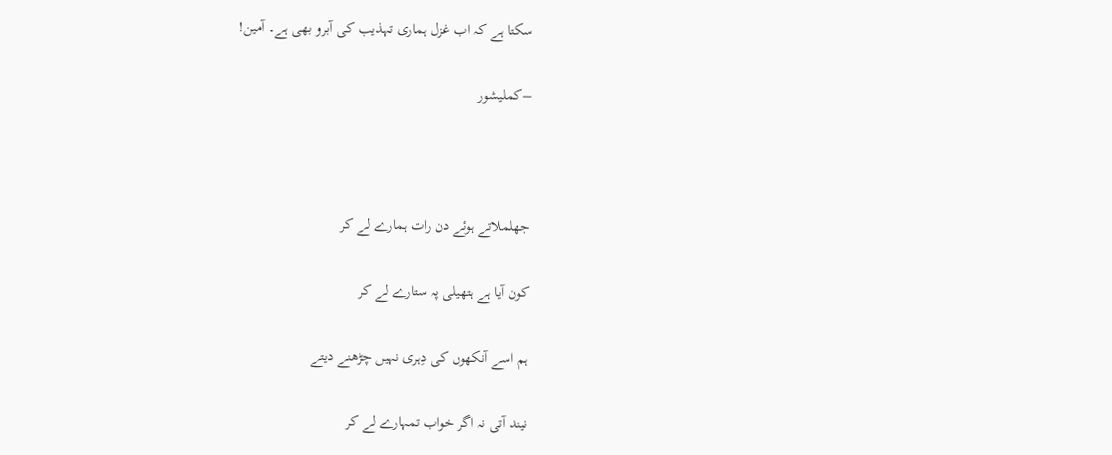سکتا ہے کہ اب غزل ہماری تہذیب کی آبرو بھی ہے۔ آمین!

–کملیشور



جھلملاتے ہوئے دن رات ہمارے لے کر

کون آیا ہے ہتھیلی پہ ستارے لے کر

ہم اسے آنکھوں کی دِہری نہیں چڑھنے دیتے

نیند آتی نہ اگر خواب تمہارے لے کر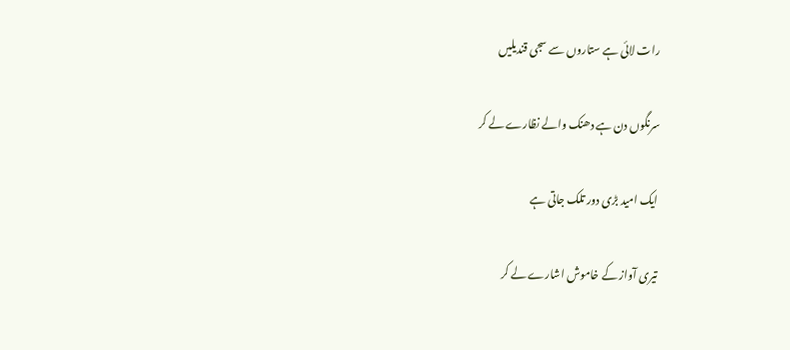رات لائی ہے ستاروں سے سجی قندیلیں

سرنگوں دن ہے دھنک والے نظارے لے کر

ایک امید بڑی دور تلک جاتی ہے

تیری آواز کے خاموش اشارے لے کر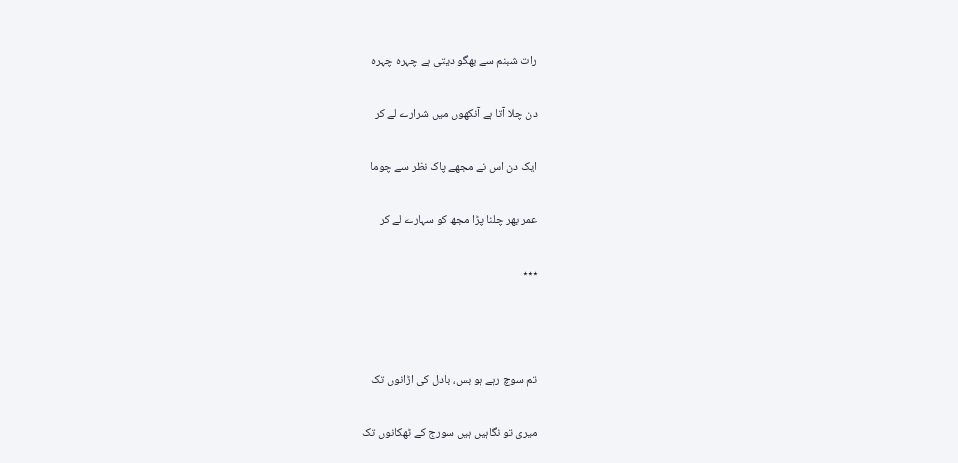رات شبنم سے بھگو دیتی ہے چہرہ چہرہ

دن چلا آتا ہے آنکھوں میں شرارے لے کر

ایک دن اس نے مجھے پاک نظر سے چوما

عمر بھر چلنا پڑا مجھ کو سہارے لے کر

٭٭٭



تم سوچ رہے ہو بس، بادل کی اڑانوں تک

میری تو نگاہیں ہیں سورج کے ٹھکانوں تک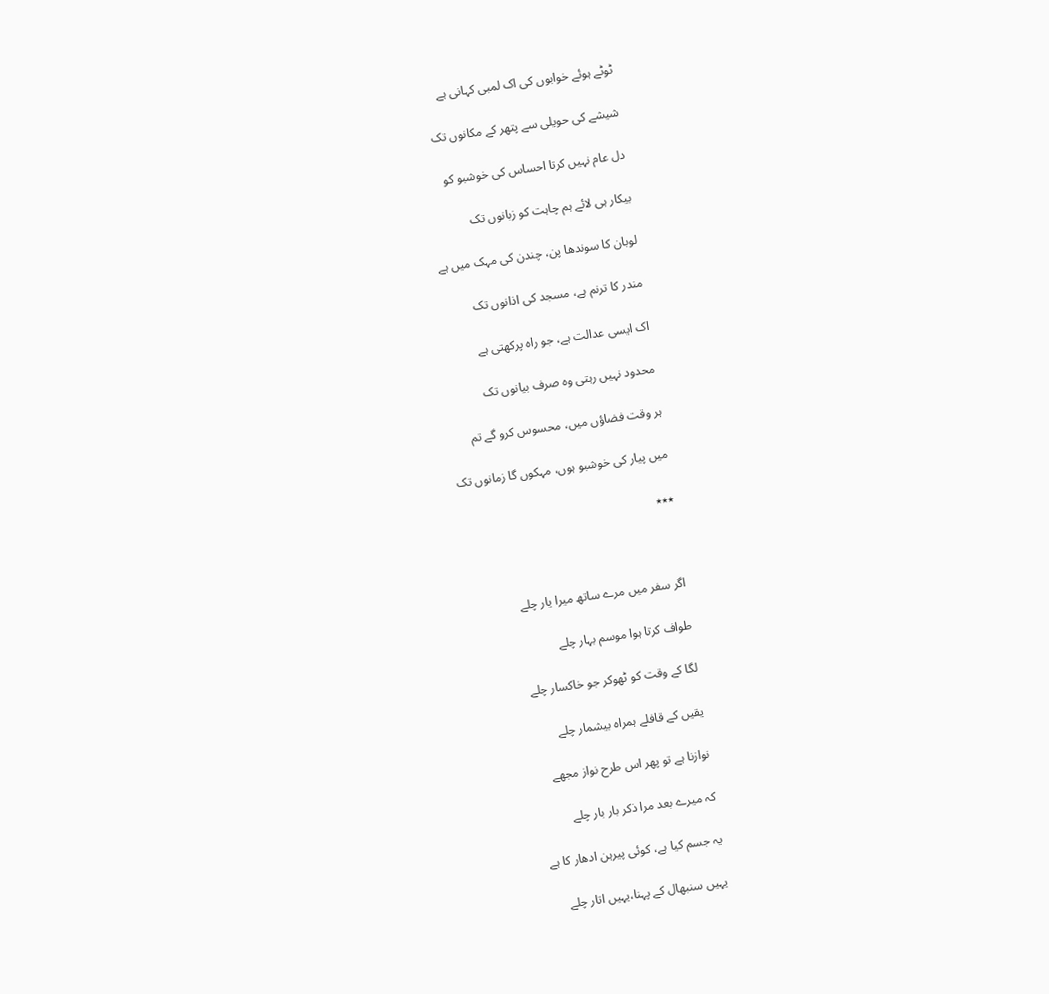ٹوٹے ہوئے خوابوں کی اک لمبی کہانی ہے

شیشے کی حویلی سے پتھر کے مکانوں تک

دل عام نہیں کرتا احساس کی خوشبو کو

بیکار ہی لائے ہم چاہت کو زبانوں تک

لوبان کا سوندھا پن، چندن کی مہک میں ہے

مندر کا ترنم ہے، مسجد کی اذانوں تک

اک ایسی عدالت ہے، جو راہ پرکھتی ہے

محدود نہیں رہتی وہ صرف بیانوں تک

ہر وقت فضاؤں میں، محسوس کرو گے تم

میں پیار کی خوشبو ہوں، مہکوں گا زمانوں تک

٭٭٭



اگر سفر میں مرے ساتھ میرا یار چلے

طواف کرتا ہوا موسم بہار چلے

لگا کے وقت کو ٹھوکر جو خاکسار چلے

یقیں کے قافلے ہمراہ بیشمار چلے

نوازنا ہے تو پھر اس طرح نواز مجھے

کہ میرے بعد مرا ذکر بار بار چلے

یہ جسم کیا ہے، کوئی پیرہن ادھار کا ہے

یہیں سنبھال کے پہنا،یہیں اتار چلے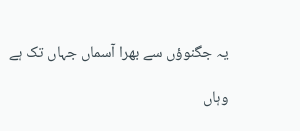یہ جگنوؤں سے بھرا آسماں جہاں تک ہے

وہاں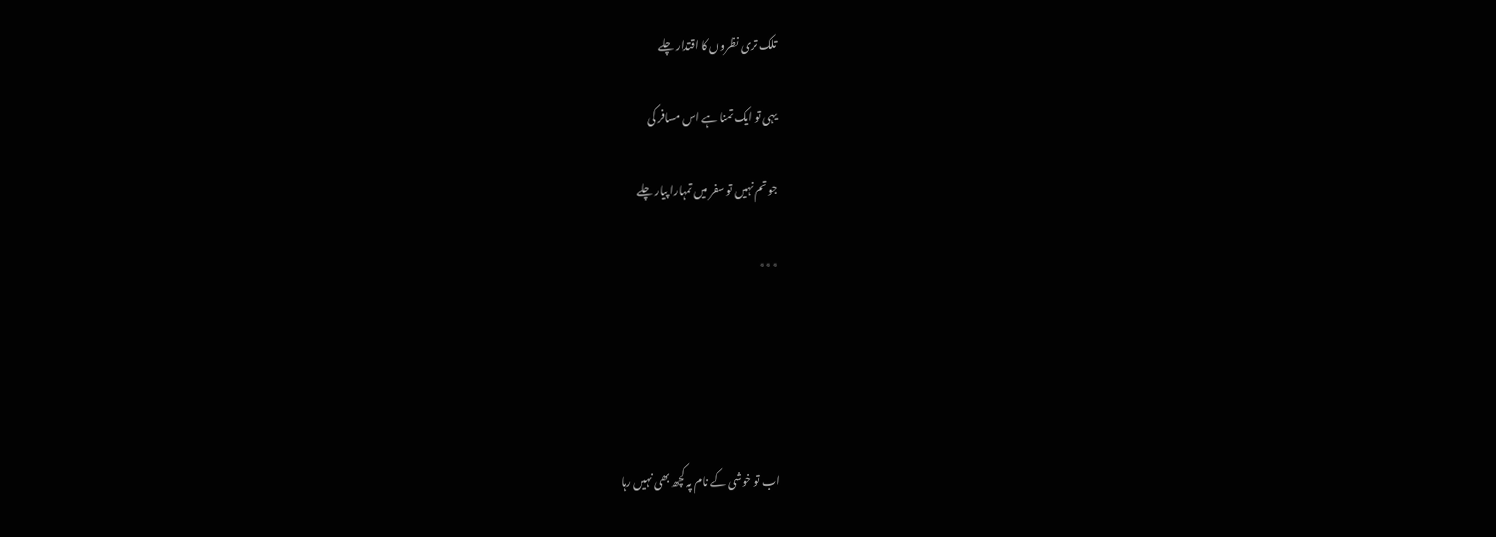تلک تری نظروں کا اقتدار چلے

یہی تو ایک تمنا ہے اس مسافر کی

جو تم نہیں تو سفر میں تمہارا پیار چلے

٭٭٭





اب تو خوشی کے نام پہ کچھ بھی نہیں رہا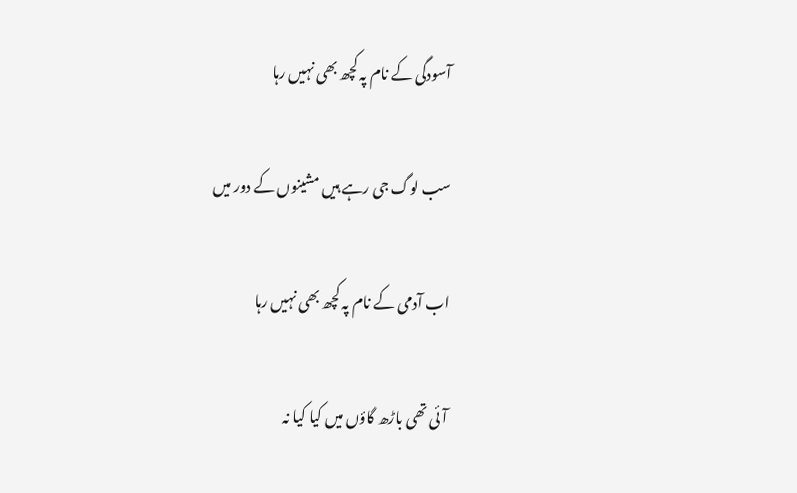آسودگی کے نام پہ کچھ بھی نہیں رہا

سب لوگ جی رہے ہیں مشینوں کے دور میں

اب آدمی کے نام پہ کچھ بھی نہیں رہا

آئی تھی باڑھ گاؤں میں کیا کیا نہ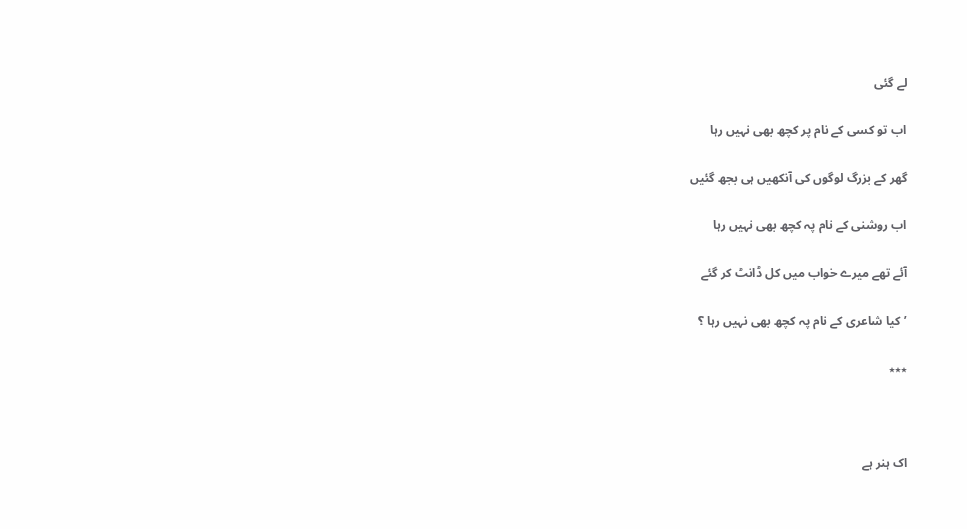لے گئی

اب تو کسی کے نام پر کچھ بھی نہیں رہا

گھر کے بزرگ لوگوں کی آنکھیں ہی بجھ گئیں

اب روشنی کے نام پہ کچھ بھی نہیں رہا

آئے تھے میرے خواب میں کل ڈانٹ کر گئے

’کیا شاعری کے نام پہ کچھ بھی نہیں رہا ؟

٭٭٭



اک ہنر ہے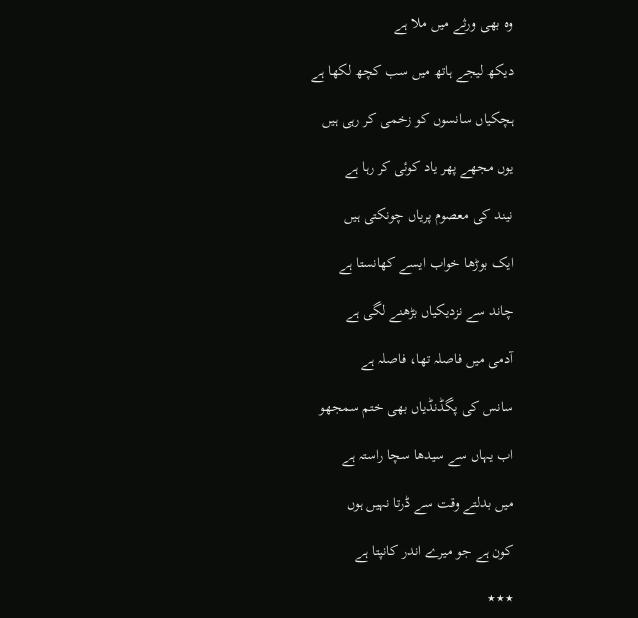وہ بھی ورثے میں ملا ہے

دیکھ لیجے ہاتھ میں سب کچھ لکھا ہے

ہچکیاں سانسوں کو زخمی کر رہی ہیں

یوں مجھے پھر یاد کوئی کر رہا ہے

نیند کی معصوم پریاں چونکتی ہیں

ایک بوڑھا خواب ایسے کھانستا ہے

چاند سے نزدیکیاں بڑھنے لگی ہے

آدمی میں فاصلہ تھا، فاصلہ ہے

سانس کی پگڈنڈیاں بھی ختم سمجھو

اب یہاں سے سیدھا سچا راستہ ہے

میں بدلتے وقت سے ڈرتا نہیں ہوں

کون ہے جو میرے اندر کانپتا ہے

٭٭٭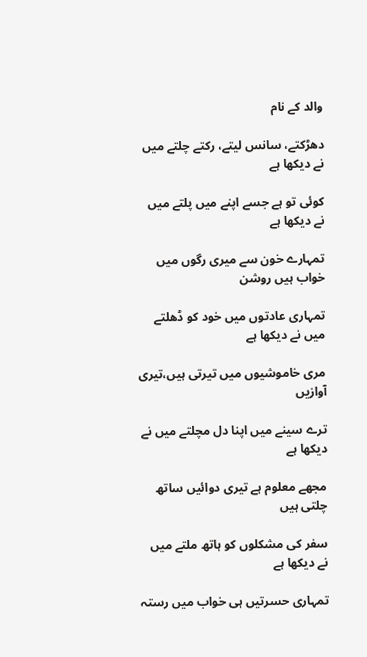والد کے نام

دھڑکتے، سانس لیتے، رکتے چلتے میں نے دیکھا ہے

کوئی تو ہے جسے اپنے میں پلتے میں نے دیکھا ہے

تمہارے خون سے میری رگوں میں خواب ہیں روشن

تمہاری عادتوں میں خود کو ڈھلتے میں نے دیکھا ہے

مری خاموشیوں میں تیرتی ہیں،تیری آوازیں

ترے سینے میں اپنا دل مچلتے میں نے دیکھا ہے

مجھے معلوم ہے تیری دوائیں ساتھ چلتی ہیں

سفر کی مشکلوں کو ہاتھ ملتے میں نے دیکھا ہے

تمہاری حسرتیں ہی خواب میں رستہ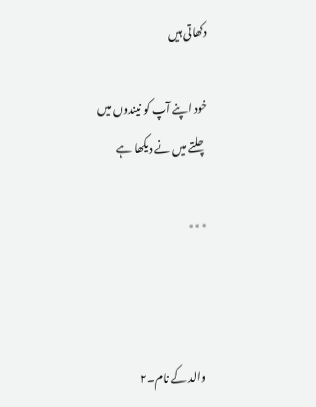دکھاتی ہیں

خود اپنے آپ کو نیندوں میں چلتے میں نے دیکھا ہے

٭٭٭



والد کے نام۔۲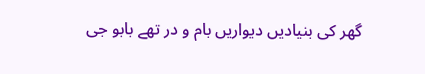گھر کی بنیادیں دیواریں بام و در تھے بابو جی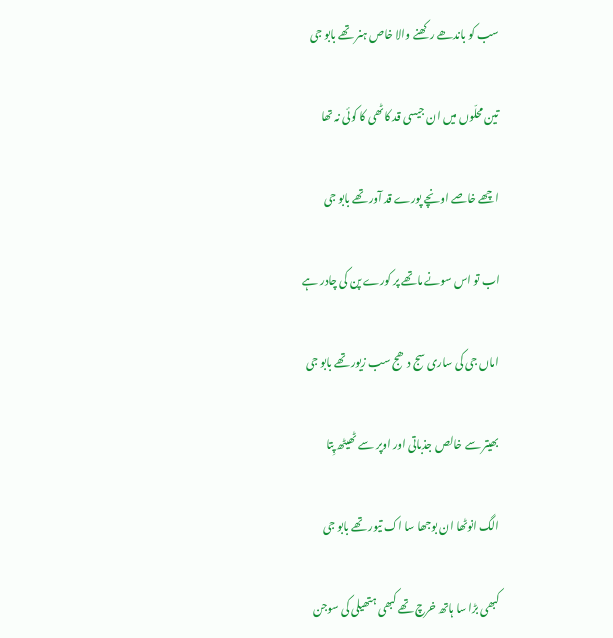سب کو باندھے رکھنے والا خاص ہنر تھے بابو جی

تین محلّوں میں ان جیسی قد کاٹھی کا کوئی نہ تھا

اچھے خاصے اونچے پورے قد آور تھے بابو جی

اب تو اس سونے ماتھے پر کورے پن کی چادر ہے

اماں جی کی ساری سج دھج سب زیور تھے بابو جی

بھیتر سے خالص جذباتی اور اوپر سے ٹھیٹھ پِتا

الگ انوٹھا ان بوجھا سا اک تیور تھے بابو جی

کبھی بڑا سا ہاتھ خرچ تھے کبھی ہتھیلی کی سوجن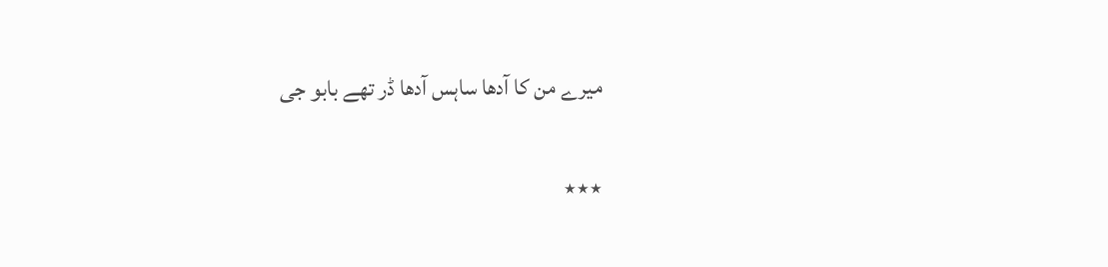میرے من کا آدھا ساہس آدھا ڈر تھے بابو جی

٭٭٭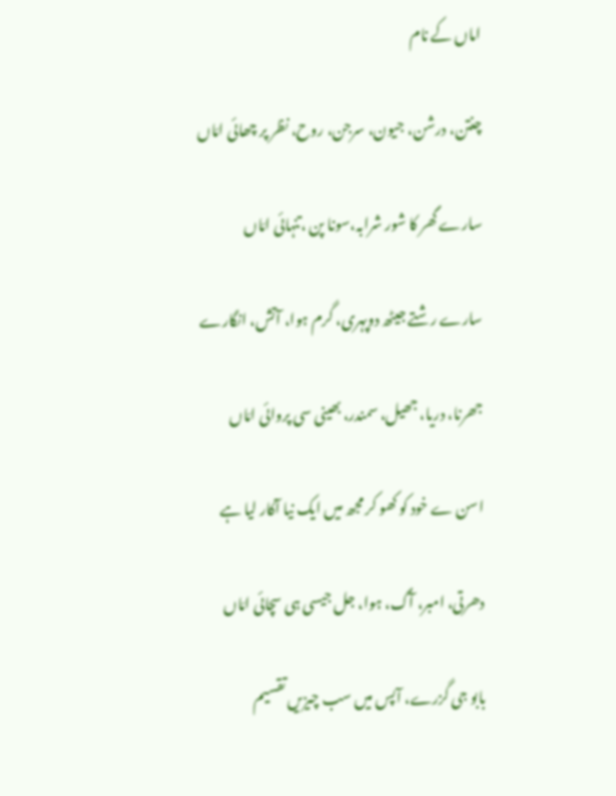اماں کے نام

چنتن، درشن، جیون، سرجن، روح، نظر پر چھائی امّاں

سارے گھر کا شور شرابہ،سونا پن ،تنہائی امّاں

سارے رشتے جیٹھ دوپہری، گرم ہوا، آتش، انگارے

جھرنا، دریا، جھیل، سمندر، بھینی سی پروائی امّاں

اسن ے خود کو کھو کر مجھ میں ایک نیا آکار لیا ہے

دھرتی، امبر، آگ، ہوا، جل جیسی ہی سچائی امّاں

بابو جی گزرے، آپس میں سب چیزیں تقسیم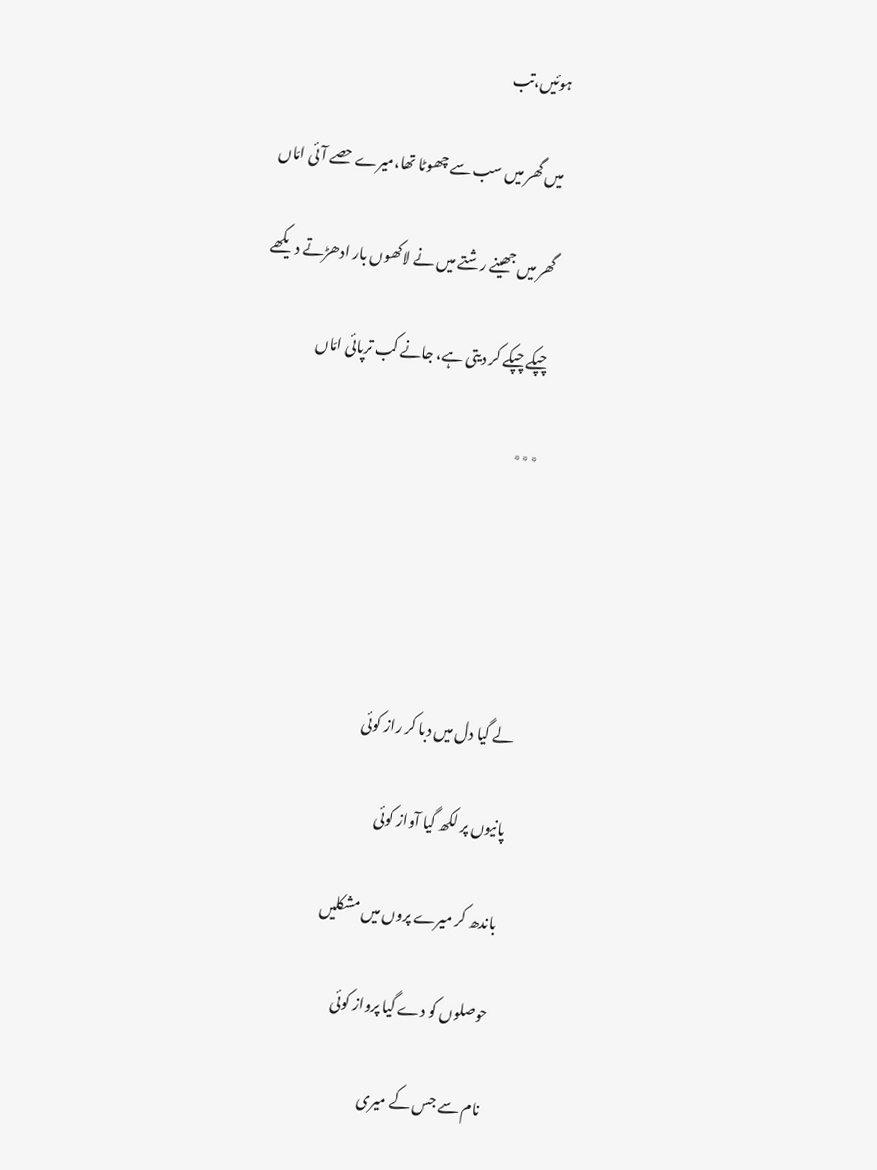ہوئیں،تب

میں گھر میں سب سے چھوٹا تھا،میرے حصے آئی امّاں

گھر میں جھینے رشتے میں نے لاکھوں بار ادھڑتے دیکھے

چپکے چپکے کر دیتی ہے، جانے کب ترپائی امّاں

٭٭٭





لے گیا دل میں دبا کر راز کوئی

پانیوں پر لکھ گیا آواز کوئی

باندھ کر میرے پروں میں مشکلیں

حوصلوں کو دے گیا پرواز کوئی

نام سے جس کے میری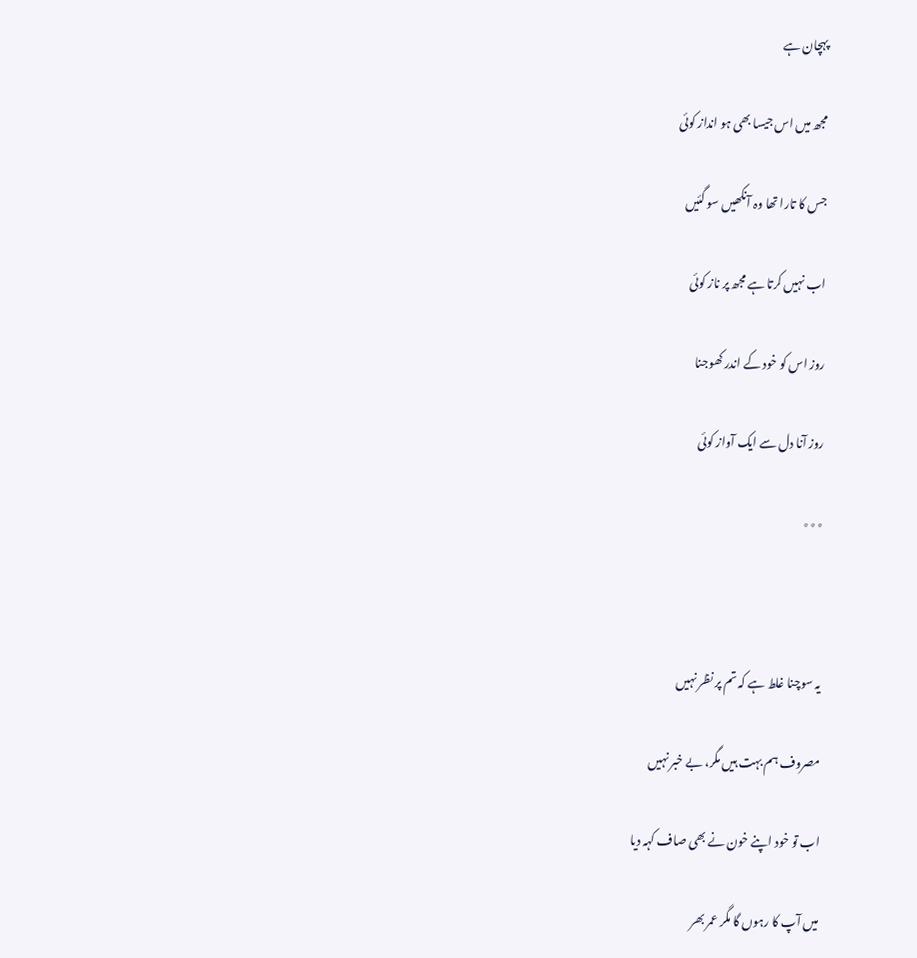پہچان ہے

مجھ میں اس جیسا بھی ہو انداز کوئی

جس کا تارا تھا وہ آنکھیں سو گئیں

اب نہیں کرتا ہے مجھ پر ناز کوئی

روز اس کو خود کے اندر کھوجنا

روز آنا دل سے ایک آواز کوئی

٭٭٭



یہ سوچنا غلط ہے کہ تم پر نظر نہیں

مصروف ہم بہت ہیں مگر، بے خبر نہیں

اب تو خود اپنے خون نے بھی صاف کہہ دیا

میں آپ کا رہوں گا مگر عمر بھر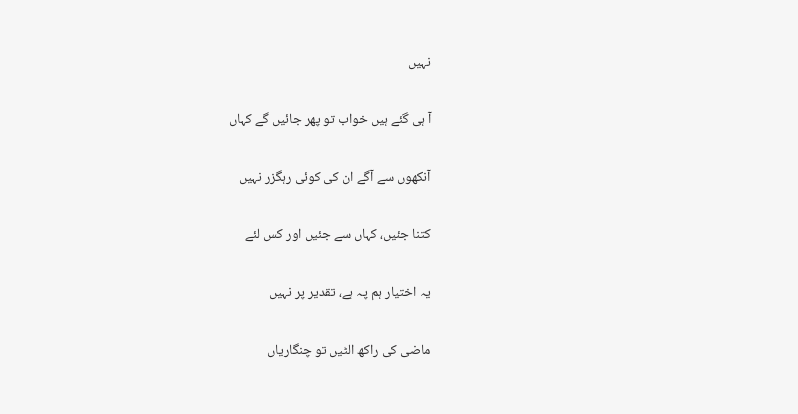نہیں

آ ہی گئے ہیں خواب تو پھر جائیں گے کہاں

آنکھوں سے آگے ان کی کوئی رہگزر نہیں

کتنا جئیں، کہاں سے جئیں اور کس لئے

یہ اختیار ہم پہ ہے، تقدیر پر نہیں

ماضی کی راکھ الٹیں تو چنگاریاں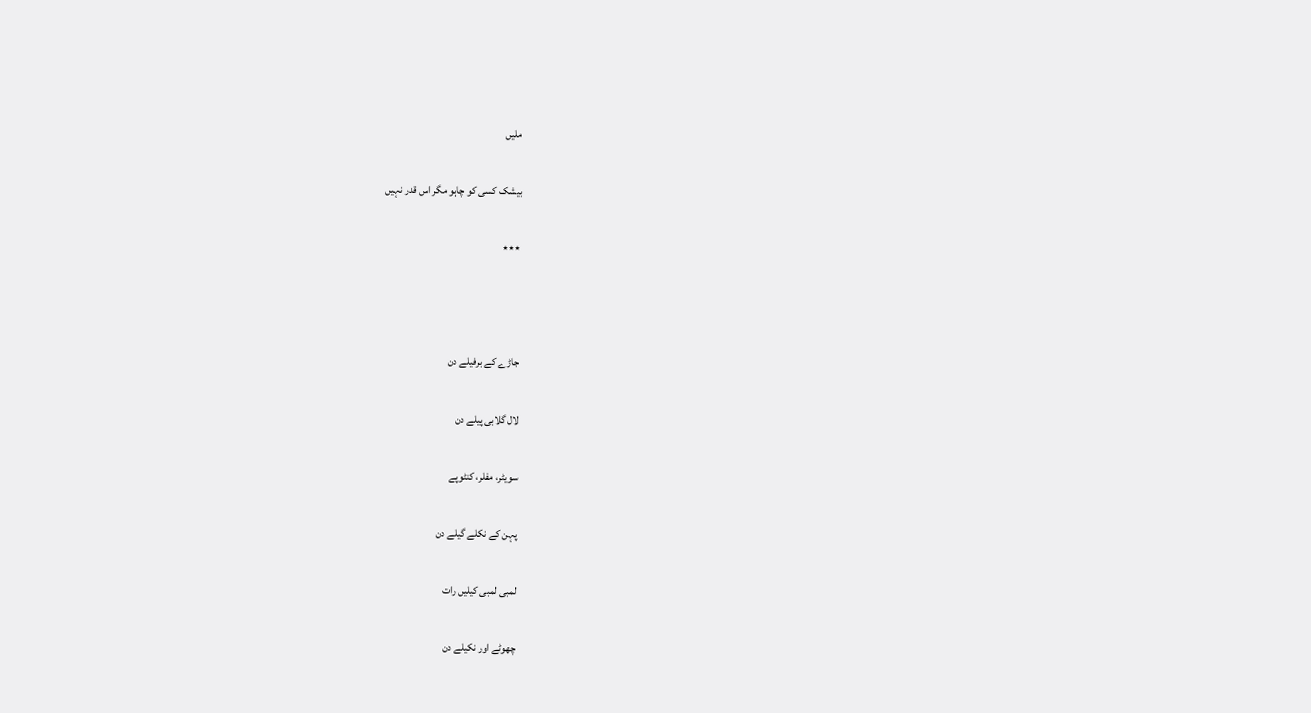ملیں

بیشک کسی کو چاہو مگر اس قدر نہیں

٭٭٭



جاڑے کے برفیلے دن

لال گلابی پیلے دن

سویٹر، مفلر، کنٹوپے

پہن کے نکلے گیلے دن

لمبی لمبی کیلیں رات

چھوٹے اور نکیلے دن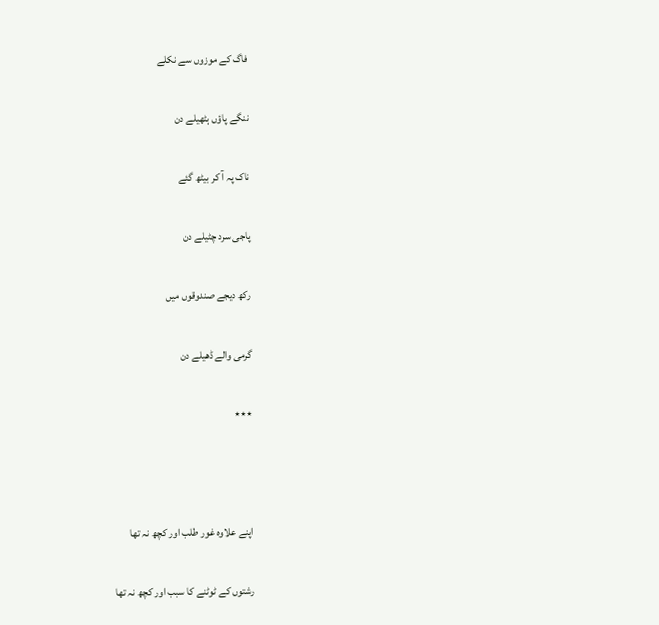فاگ کے موزوں سے نکلے

ننگے پاؤں ہٹھیلے دن

ناک پہ آ کر بیٹھ گئے

پاجی سرد چٹیلے دن

رکھ دیجے صندوقوں میں

گرمی والے ڈھیلے دن

٭٭٭



اپنے علاوہ غور طلب اور کچھ نہ تھا

رشتوں کے ٹوٹنے کا سبب اور کچھ نہ تھا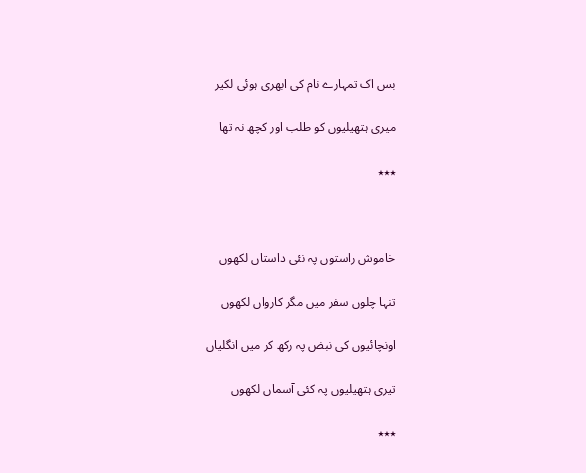بس اک تمہارے نام کی ابھری ہوئی لکیر

میری ہتھیلیوں کو طلب اور کچھ نہ تھا

٭٭٭



خاموش راستوں پہ نئی داستاں لکھوں

تنہا چلوں سفر میں مگر کارواں لکھوں

اونچائیوں کی نبض پہ رکھ کر میں انگلیاں

تیری ہتھیلیوں پہ کئی آسماں لکھوں

٭٭٭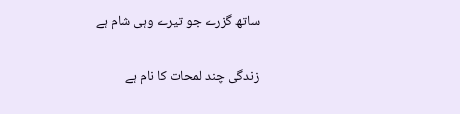ساتھ گزرے جو تیرے وہی شام ہے

زندگی چند لمحات کا نام ہے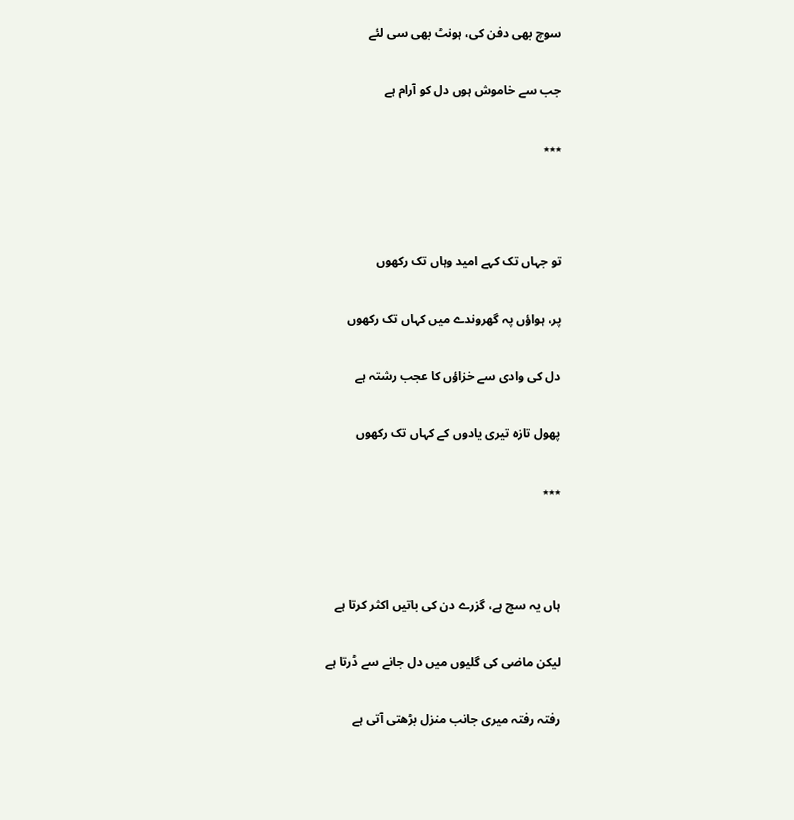سوچ بھی دفن کی، ہونٹ بھی سی لئے

جب سے خاموش ہوں دل کو آرام ہے

٭٭٭



تو جہاں تک کہے امید وہاں تک رکھوں

پر، ہواؤں پہ گھروندے میں کہاں تک رکھوں

دل کی وادی سے خزاؤں کا عجب رشتہ ہے

پھول تازہ تیری یادوں کے کہاں تک رکھوں

٭٭٭



ہاں یہ سچ ہے، گزرے دن کی باتیں اکثر کرتا ہے

لیکن ماضی کی گلیوں میں دل جانے سے ڈرتا ہے

رفتہ رفتہ میری جانب منزل بڑھتی آتی ہے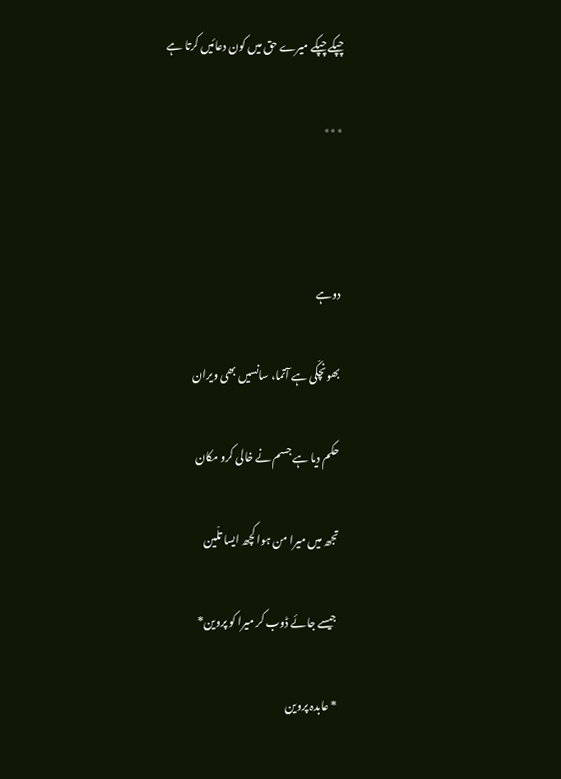چپکے چپکے میرے حق میں کون دعائیں کرتا ہے

٭٭٭



دوہے

بھونچکّی ہے آتما، سانسیں بھی ویران

حکم دیا ہے جسم نے خالی کرو مکان

تجھ میں میرا من ہوا کچھ ایسا تلّین

جیسے جائے ڈوب کر میرا کو پروین*

* عابدہ پروین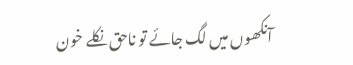آنکھوں میں لگ جائے تو ناحق نکلے خون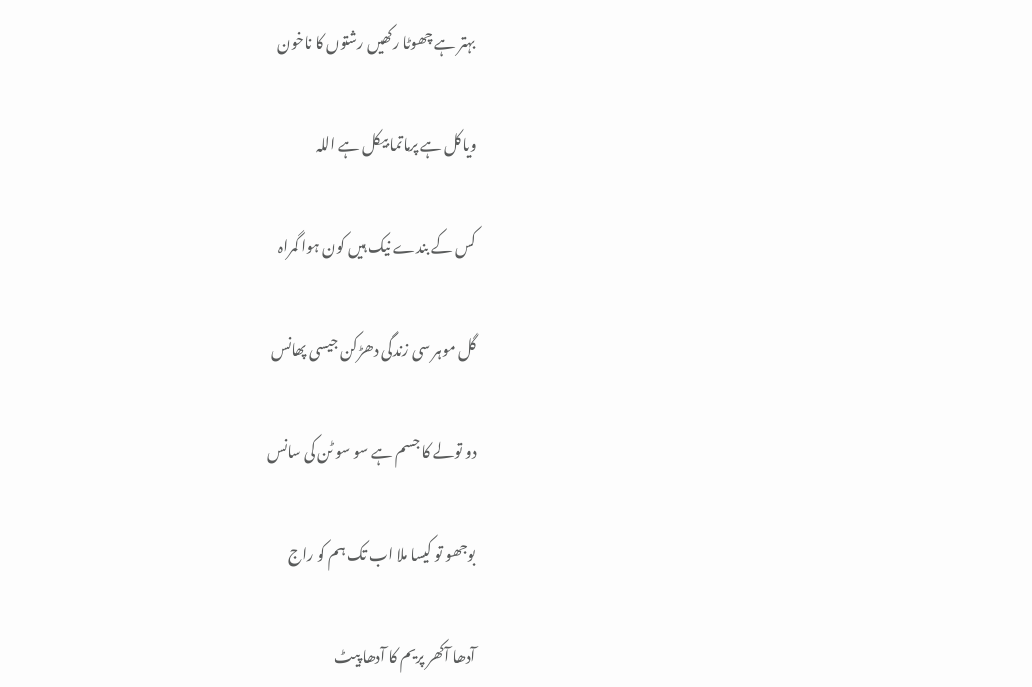بہتر ہے چھوٹا رکھیں رشتوں کا ناخون

ویاکل ہے پرماتما بیکل ہے اللہ

کس کے بندے نیک ہیں کون ہوا گمراہ

گل موہر سی زندگی دھڑکن جیسی پھانس

دو تولے کا جسم ہے سو سو ٹن کی سانس

بوجھو تو کیسا ملا اب تک ہم کو راج

آدھا آکھر پریم کا آدھا پیٹ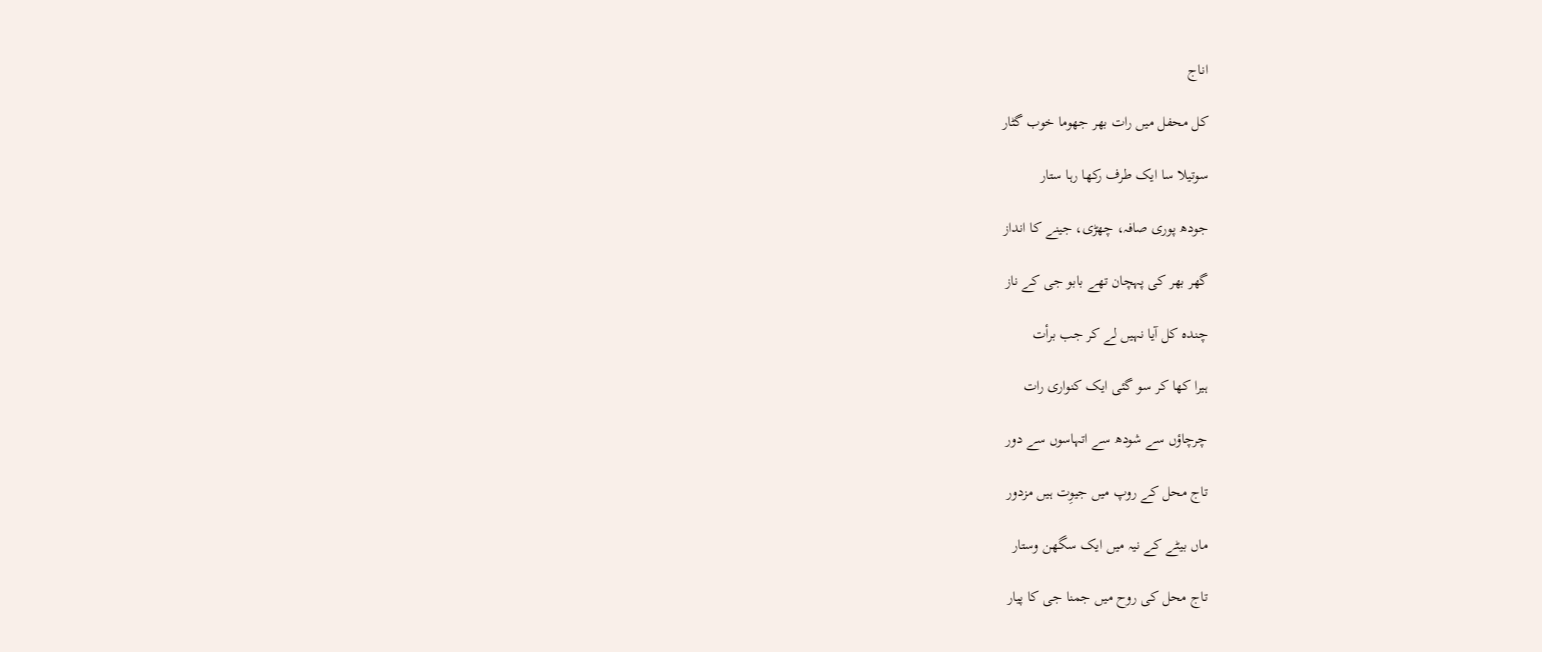اناج

کل محفل میں رات بھر جھوما خوب گٹار

سوتیلا سا ایک طرف رکھا رہا ستار

جودھ پوری صافہ، چھڑی، جینے کا انداز

گھر بھر کی پہچان تھے بابو جی کے ناز

چندہ کل آیا نہیں لے کر جب برأت

ہیرا کھا کر سو گئی ایک کنواری رات

چرچاؤں سے شودھ سے اتہاسوں سے دور

تاج محل کے روپ میں جیوِت ہیں مزدور

ماں بیٹے کے نیہ میں ایک سگھن وستار

تاج محل کی روح میں جمنا جی کا پیار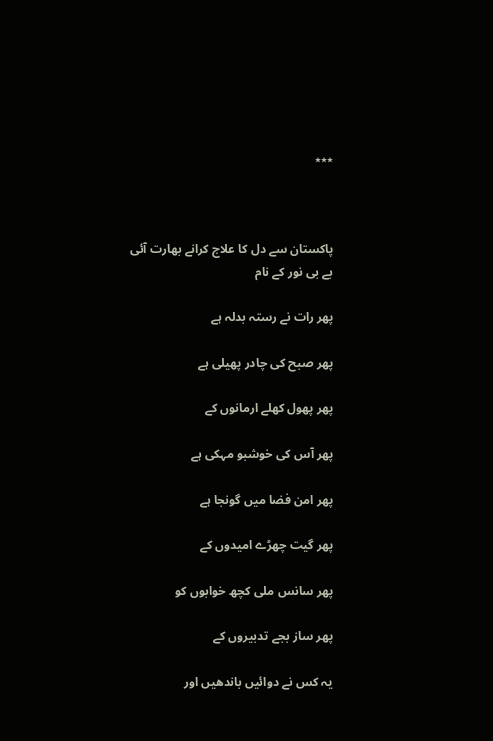٭٭٭



پاکستان سے دل کا علاج کرانے بھارت آئی بے بی نور کے نام

پھر رات نے رستہ بدلہ ہے

پھر صبح کی چادر پھیلی ہے

پھر پھول کھلے ارمانوں کے

پھر آس کی خوشبو مہکی ہے

پھر امن فضا میں گونجا ہے

پھر گیت چھڑے امیدوں کے

پھر سانس ملی کچھ خوابوں کو

پھر ساز بجے تدبیروں کے

یہ کس نے دوائیں باندھیں اور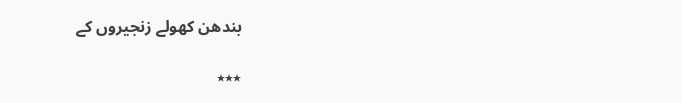بندھن کھولے زنجیروں کے

٭٭٭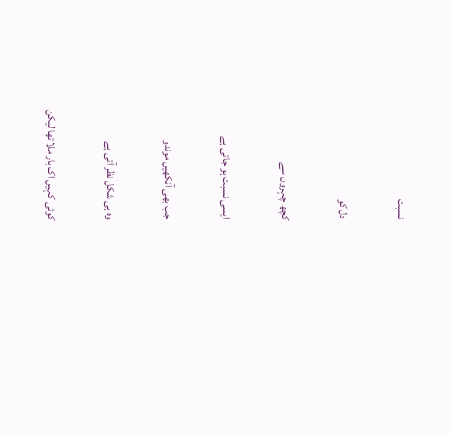نسبت

دل کو

کچھ چہروں سے

ایسی نسبت ہو جاتی ہے

جب بھی آنکھیں موندو

وہ ہی شکل نظر آتی ہے

کوئی کہیں اک بار ملا تھا لیکن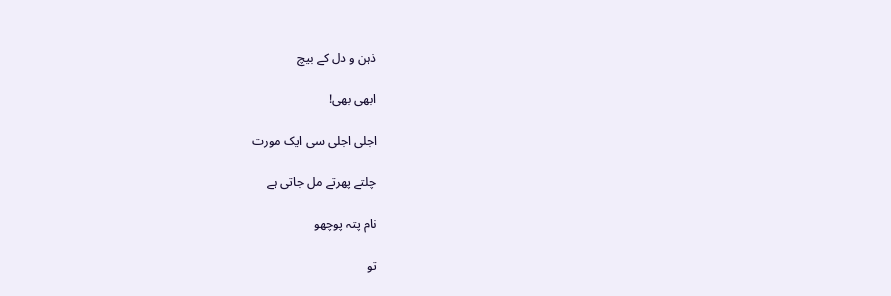ذہن و دل کے بیچ

ابھی بھی!

اجلی اجلی سی ایک مورت

چلتے پھرتے مل جاتی ہے

نام پتہ پوچھو

تو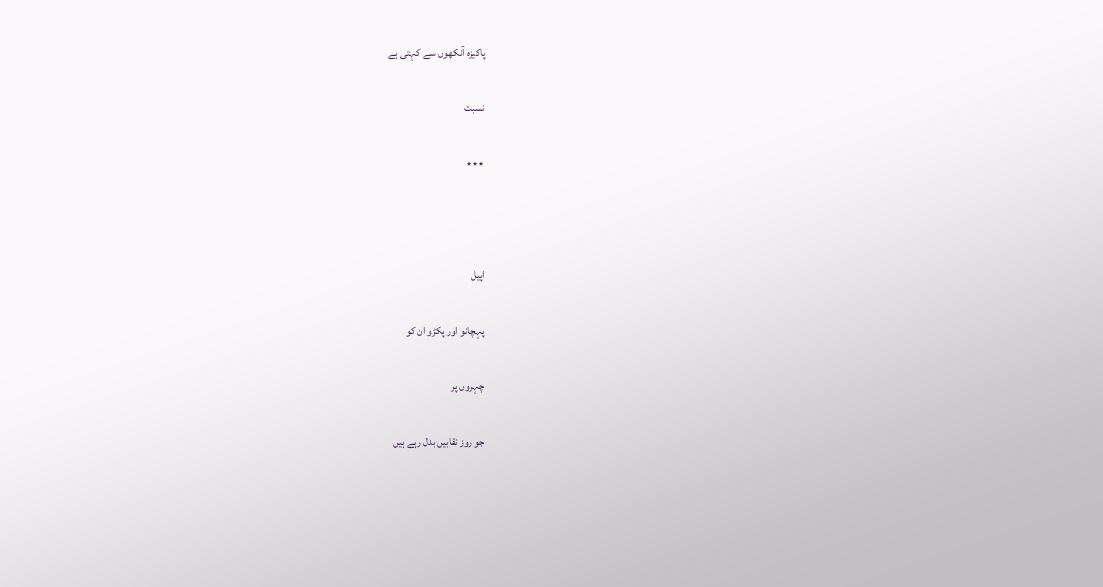پاکیزہ آنکھوں سے کہتی ہے

نسبت

٭٭٭



اپیل

پہچانو اور پکڑو ان کو

چہروں پر

جو روز نقابیں بدل رہے ہیں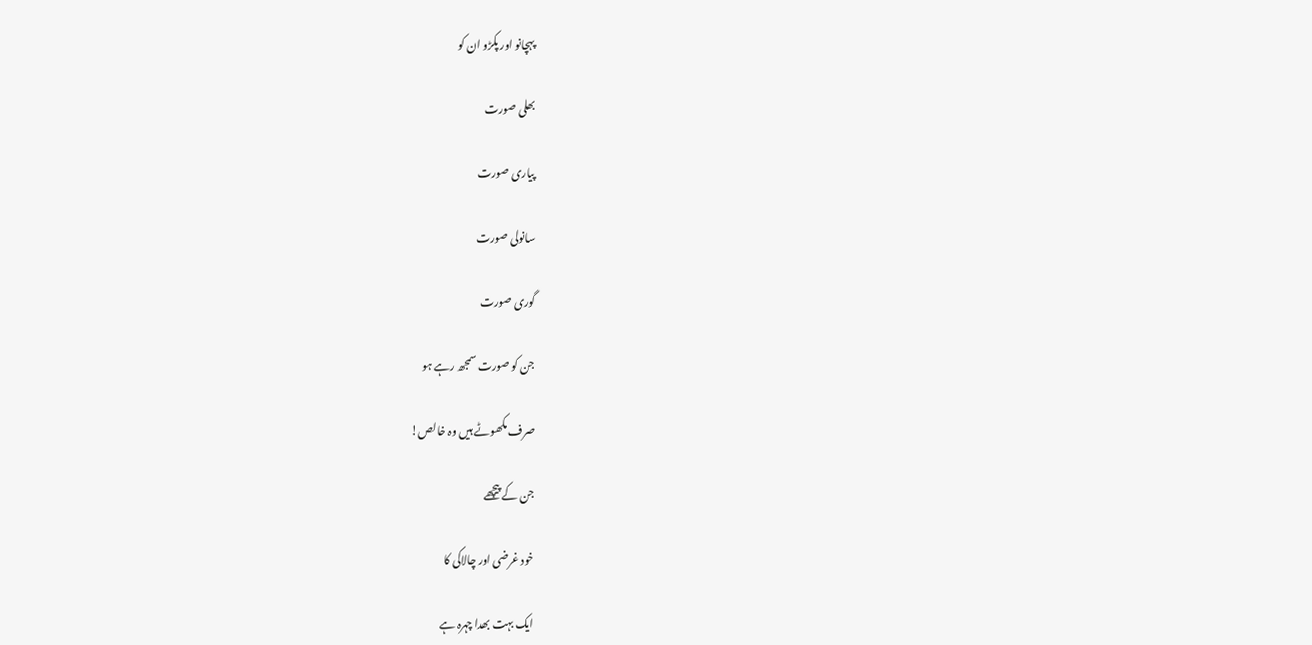پہچانو اور پکڑو ان کو

بھلی صورت

پیاری صورت

سانولی صورت

گوری صورت

جن کو صورت سمجھ رہے ہو

صرف مکھوٹے ہیں وہ خالص!

جن کے پیچھے

خود غرضی اور چالاکی کا

ایک بہت بھدا چہرہ ہے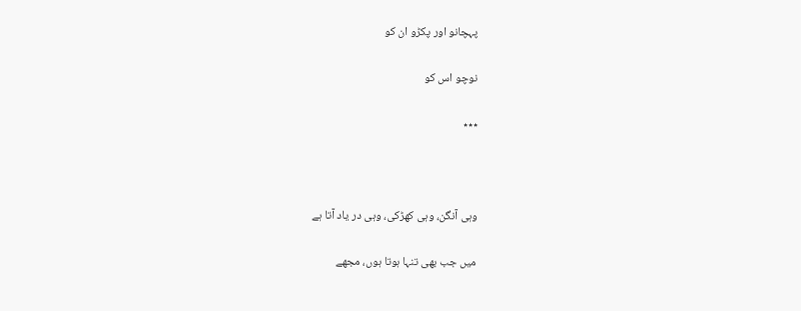پہچانو اور پکڑو ان کو

نوچو اس کو

٭٭٭



وہی آنگن، وہی کھڑکی، وہی در یاد آتا ہے

میں جب بھی تنہا ہوتا ہوں، مجھے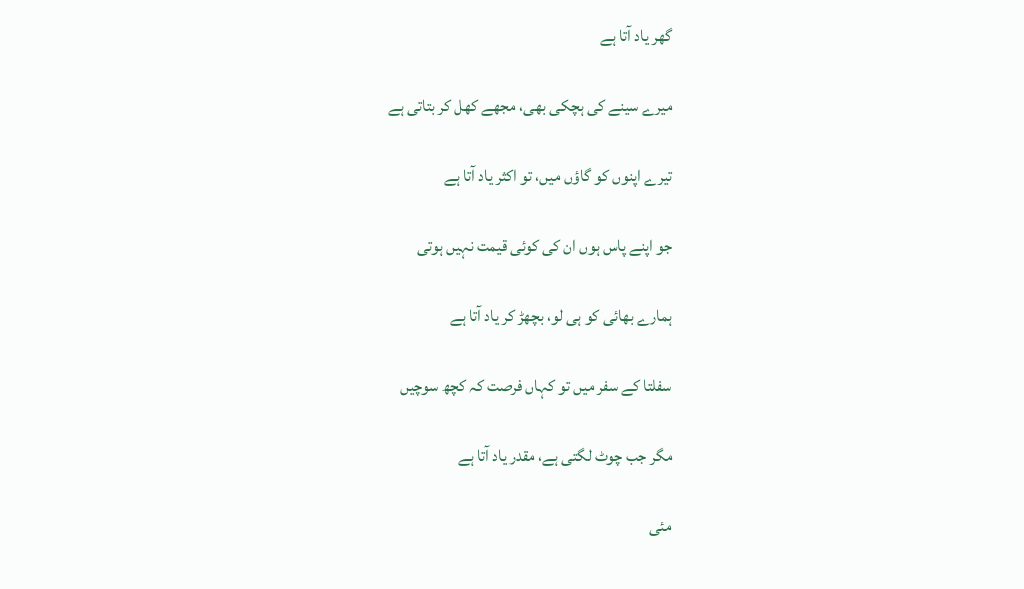گھر یاد آتا ہے

میرے سینے کی ہچکی بھی، مجھے کھل کر بتاتی ہے

تیرے اپنوں کو گاؤں میں، تو اکثر یاد آتا ہے

جو اپنے پاس ہوں ان کی کوئی قیمت نہیں ہوتی

ہمارے بھائی کو ہی لو، بچھڑ کر یاد آتا ہے

سفلتا کے سفر میں تو کہاں فرصت کہ کچھ سوچیں

مگر جب چوٹ لگتی ہے، مقدر یاد آتا ہے

مئی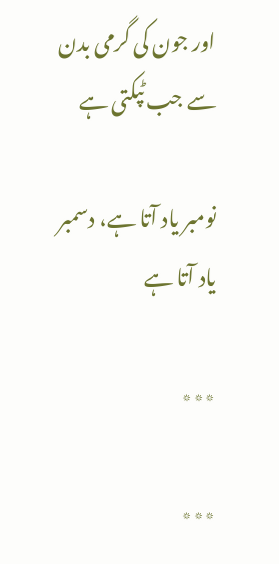اور جون کی گرمی بدن سے جب ٹپکتی ہے

نومبر یاد آتا ہے، دسمبر یاد آتا ہے

٭٭٭

٭٭٭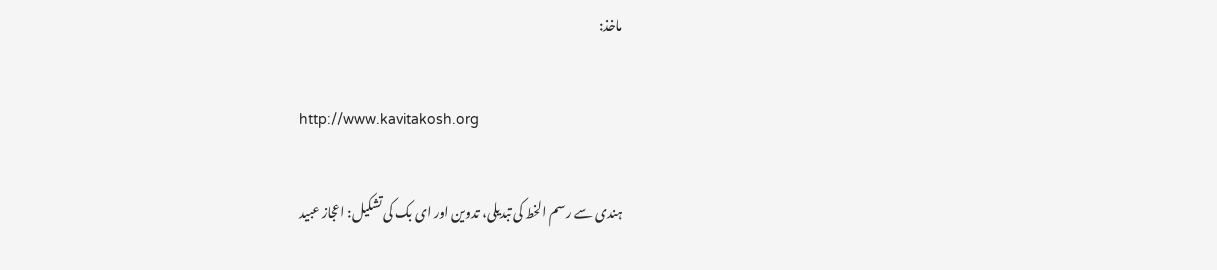ماخذ:

http://www.kavitakosh.org

ہندی سے رسم الخط کی تبدیلی، تدوین اور ای بک کی تشکیل: اعجاز عبید